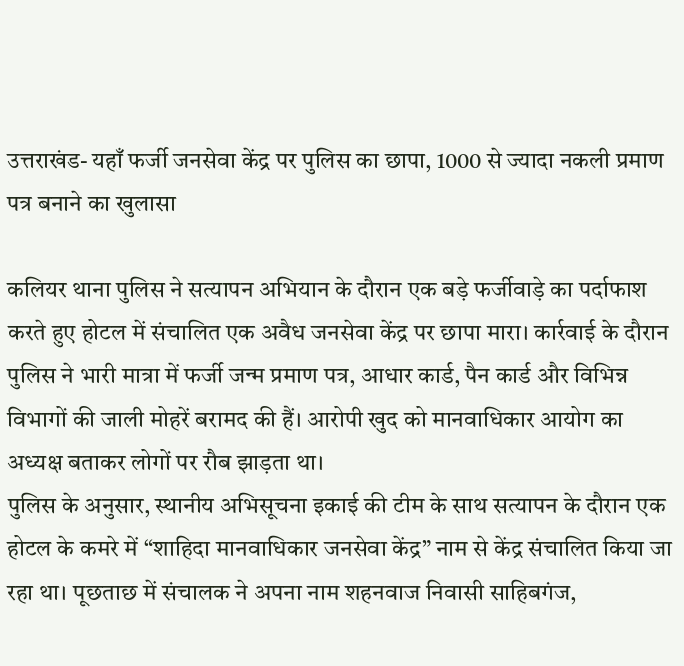उत्तराखंड- यहाँ फर्जी जनसेवा केंद्र पर पुलिस का छापा, 1000 से ज्यादा नकली प्रमाण पत्र बनाने का खुलासा

कलियर थाना पुलिस ने सत्यापन अभियान के दौरान एक बड़े फर्जीवाड़े का पर्दाफाश करते हुए होटल में संचालित एक अवैध जनसेवा केंद्र पर छापा मारा। कार्रवाई के दौरान पुलिस ने भारी मात्रा में फर्जी जन्म प्रमाण पत्र, आधार कार्ड, पैन कार्ड और विभिन्न विभागों की जाली मोहरें बरामद की हैं। आरोपी खुद को मानवाधिकार आयोग का अध्यक्ष बताकर लोगों पर रौब झाड़ता था।
पुलिस के अनुसार, स्थानीय अभिसूचना इकाई की टीम के साथ सत्यापन के दौरान एक होटल के कमरे में “शाहिदा मानवाधिकार जनसेवा केंद्र” नाम से केंद्र संचालित किया जा रहा था। पूछताछ में संचालक ने अपना नाम शहनवाज निवासी साहिबगंज,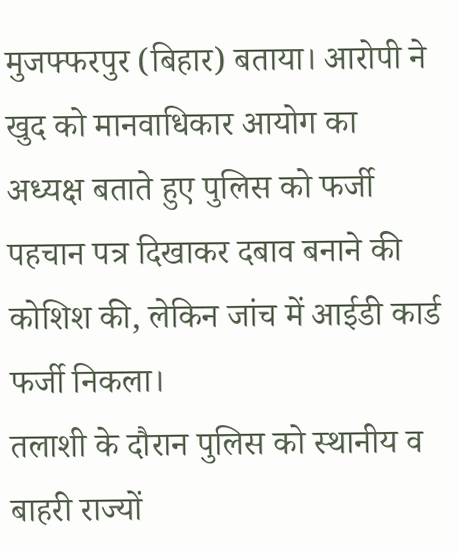मुजफ्फरपुर (बिहार) बताया। आरोपी ने खुद को मानवाधिकार आयोग का अध्यक्ष बताते हुए पुलिस को फर्जी पहचान पत्र दिखाकर दबाव बनाने की कोशिश की, लेकिन जांच में आईडी कार्ड फर्जी निकला।
तलाशी के दौरान पुलिस को स्थानीय व बाहरी राज्यों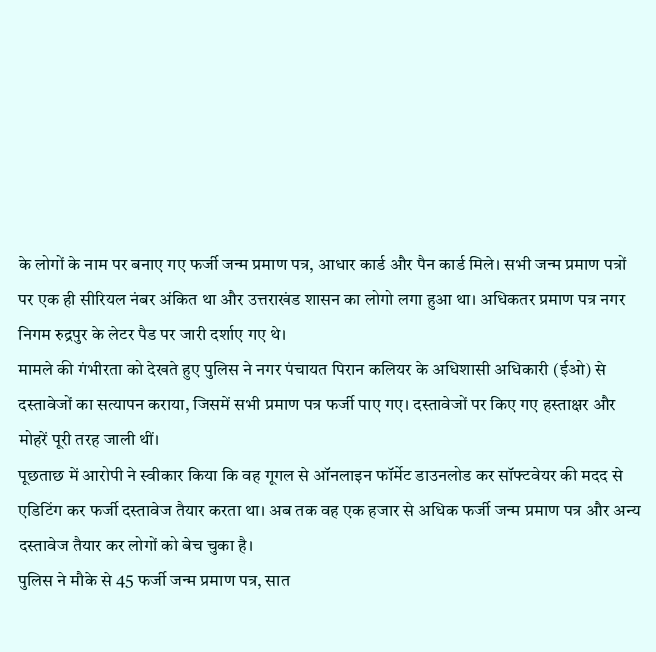के लोगों के नाम पर बनाए गए फर्जी जन्म प्रमाण पत्र, आधार कार्ड और पैन कार्ड मिले। सभी जन्म प्रमाण पत्रों पर एक ही सीरियल नंबर अंकित था और उत्तराखंड शासन का लोगो लगा हुआ था। अधिकतर प्रमाण पत्र नगर निगम रुद्रपुर के लेटर पैड पर जारी दर्शाए गए थे।
मामले की गंभीरता को देखते हुए पुलिस ने नगर पंचायत पिरान कलियर के अधिशासी अधिकारी (ईओ) से दस्तावेजों का सत्यापन कराया, जिसमें सभी प्रमाण पत्र फर्जी पाए गए। दस्तावेजों पर किए गए हस्ताक्षर और मोहरें पूरी तरह जाली थीं।
पूछताछ में आरोपी ने स्वीकार किया कि वह गूगल से ऑनलाइन फॉर्मेट डाउनलोड कर सॉफ्टवेयर की मदद से एडिटिंग कर फर्जी दस्तावेज तैयार करता था। अब तक वह एक हजार से अधिक फर्जी जन्म प्रमाण पत्र और अन्य दस्तावेज तैयार कर लोगों को बेच चुका है।
पुलिस ने मौके से 45 फर्जी जन्म प्रमाण पत्र, सात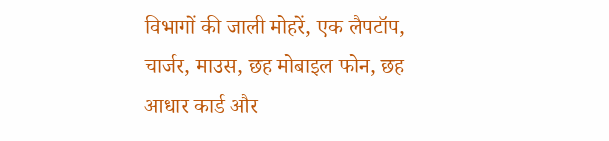विभागों की जाली मोहरें, एक लैपटॉप, चार्जर, माउस, छह मोबाइल फोन, छह आधार कार्ड और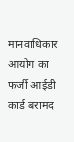मानवाधिकार आयोग का फर्जी आईडी कार्ड बरामद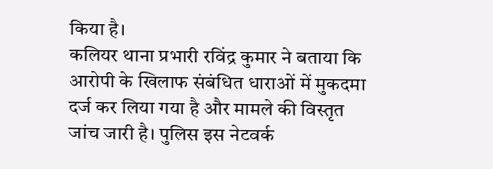किया है।
कलियर थाना प्रभारी रविंद्र कुमार ने बताया कि आरोपी के खिलाफ संबंधित धाराओं में मुकदमा दर्ज कर लिया गया है और मामले की विस्तृत जांच जारी है। पुलिस इस नेटवर्क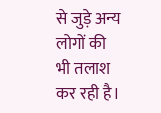से जुड़े अन्य लोगों की भी तलाश कर रही है।